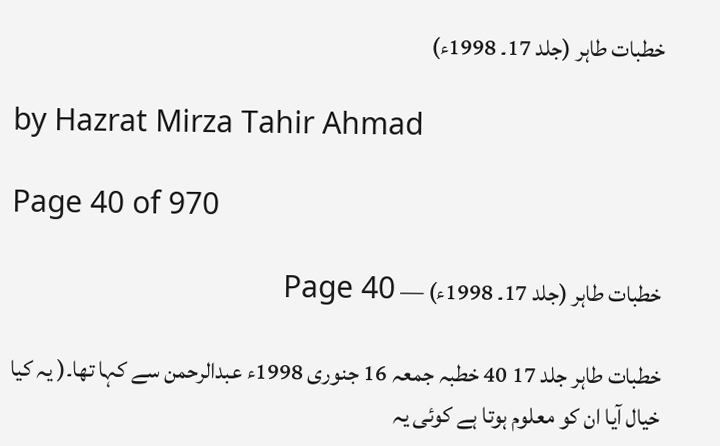خطبات طاہر (جلد 17۔ 1998ء)

by Hazrat Mirza Tahir Ahmad

Page 40 of 970

خطبات طاہر (جلد 17۔ 1998ء) — Page 40

خطبات طاہر جلد 17 40 خطبہ جمعہ 16 جنوری 1998ء عبدالرحمن سے کہا تھا۔( یہ کیا خیال آیا ان کو معلوم ہوتا ہے کوئی یہ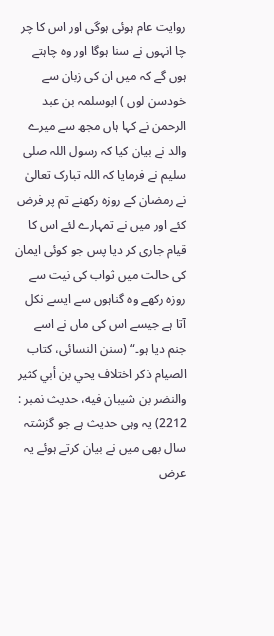روایت عام ہوئی ہوگی اور اس کا چر چا انہوں نے سنا ہوگا اور وہ چاہتے ہوں گے کہ میں ان کی زبان سے خودسن لوں ) ابوسلمہ بن عبد الرحمن نے کہا ہاں مجھ سے میرے والد نے بیان کیا کہ رسول اللہ صلی سلیم نے فرمایا کہ اللہ تبارک تعالیٰ نے رمضان کے روزہ رکھنے تم پر فرض کئے اور میں نے تمہارے لئے اس کا قیام جاری کر دیا پس جو کوئی ایمان کی حالت میں ثواب کی نیت سے روزہ رکھے وہ گناہوں سے ایسے نکل آتا ہے جیسے اس کی ماں نے اسے جنم دیا ہو۔“ (سنن النسائی، کتاب الصیام ذكر اختلاف يحي بن أبي كثير والنضر بن شیبان فيه، حدیث نمبر : 2212) یہ وہی حدیث ہے جو گزشتہ سال بھی میں نے بیان کرتے ہوئے یہ عرض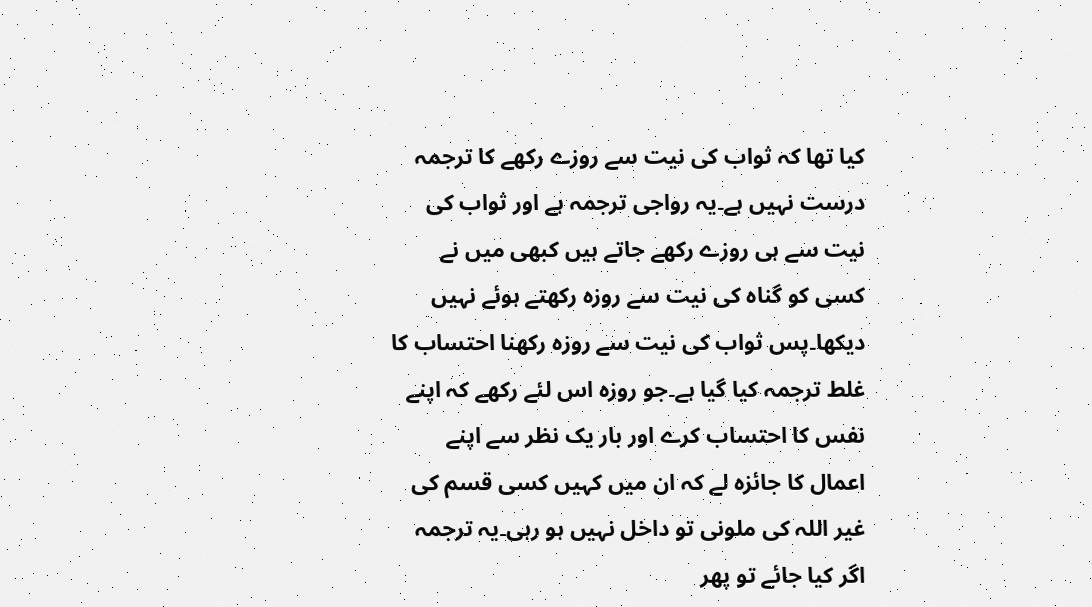کیا تھا کہ ثواب کی نیت سے روزے رکھے کا ترجمہ درست نہیں ہے۔یہ رواجی ترجمہ ہے اور ثواب کی نیت سے ہی روزے رکھے جاتے ہیں کبھی میں نے کسی کو گناہ کی نیت سے روزہ رکھتے ہوئے نہیں دیکھا۔پس ثواب کی نیت سے روزہ رکھنا احتساب کا غلط ترجمہ کیا گیا ہے۔جو روزہ اس لئے رکھے کہ اپنے نفس کا احتساب کرے اور بار یک نظر سے اپنے اعمال کا جائزہ لے کہ ان میں کہیں کسی قسم کی غیر اللہ کی ملونی تو داخل نہیں ہو رہی۔یہ ترجمہ اگر کیا جائے تو پھر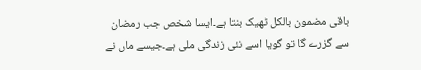باقی مضمون بالکل ٹھیک بنتا ہے۔ایسا شخص جب رمضان سے گزرے گا تو گویا اسے نئی زندگی ملی ہے۔جیسے ماں نے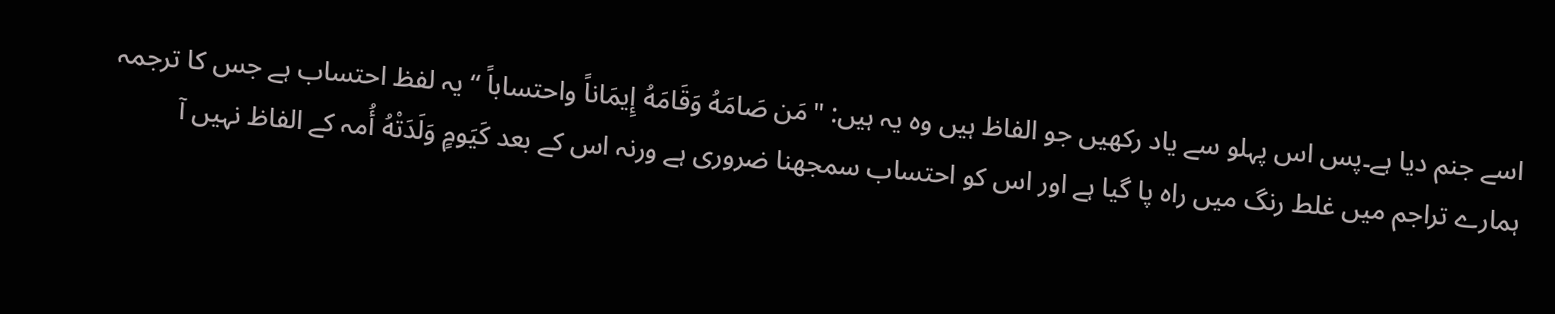اسے جنم دیا ہے۔پس اس پہلو سے یاد رکھیں جو الفاظ ہیں وہ یہ ہیں: "مَن صَامَهُ وَقَامَهُ إِيمَاناً واحتساباً “ یہ لفظ احتساب ہے جس کا ترجمہ ہمارے تراجم میں غلط رنگ میں راہ پا گیا ہے اور اس کو احتساب سمجھنا ضروری ہے ورنہ اس کے بعد كَيَومٍ وَلَدَتْهُ أُمہ کے الفاظ نہیں آ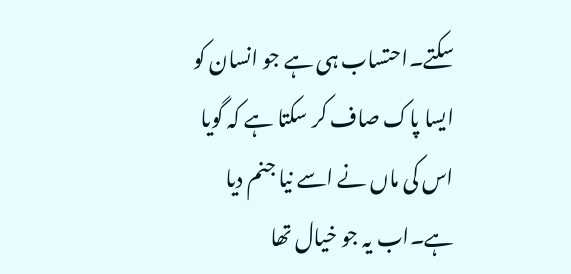سکتے۔احتساب ہی ہے جو انسان کو ایسا پاک صاف کر سکتا ہے کہ گویا اس کی ماں نے اسے نیا جنم دیا ہے۔اب یہ جو خیال تھا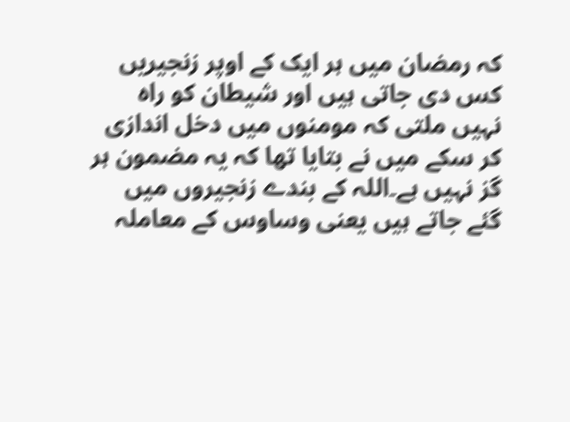کہ رمضان میں ہر ایک کے اوپر زنجیریں کس دی جاتی ہیں اور شیطان کو راہ نہیں ملتی کہ مومنوں میں دخل اندازی کر سکے میں نے بتایا تھا کہ یہ مضمون ہر گز نہیں ہے۔اللہ کے بندے زنجیروں میں گئے جاتے ہیں یعنی وساوس کے معاملہ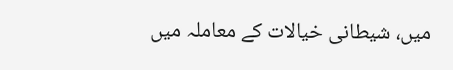میں، شیطانی خیالات کے معاملہ میں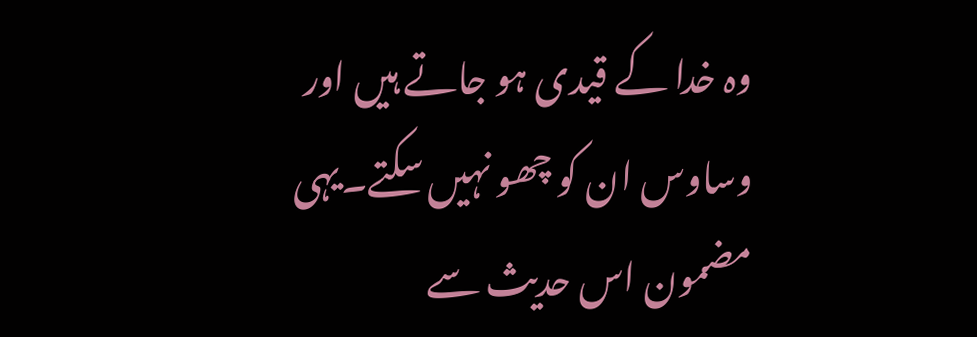وہ خدا کے قیدی ہو جاتے ہیں اور وساوس ان کو چھو نہیں سکتے۔یہی مضمون اس حدیث سے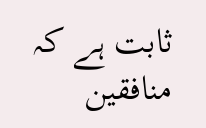ثابت ہے کہ منافقین